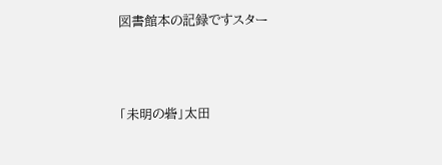図書館本の記録ですスター




「未明の砦」太田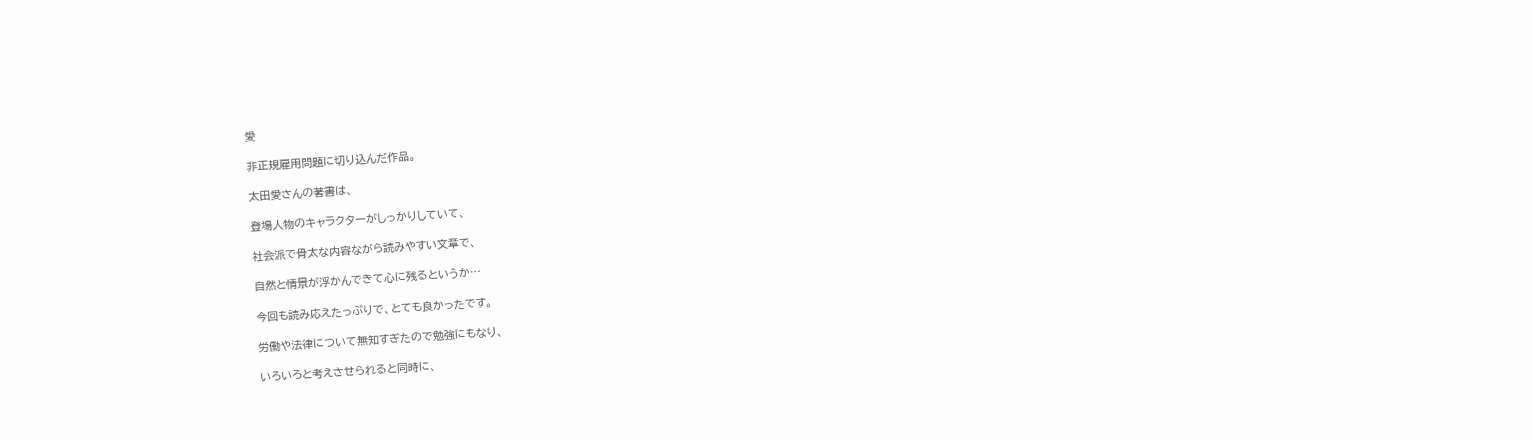愛

非正規雇用問題に切り込んだ作品。

太田愛さんの著書は、

登場人物のキャラクターがしっかりしていて、

社会派で骨太な内容ながら読みやすい文章で、

自然と情景が浮かんできて心に残るというか…

今回も読み応えたっぷりで、とても良かったです。

労働や法律について無知すぎたので勉強にもなり、

いろいろと考えさせられると同時に、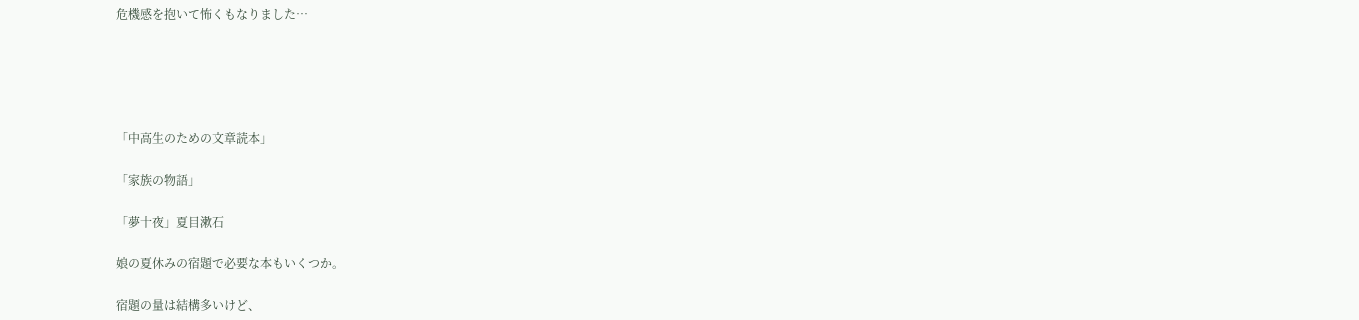危機感を抱いて怖くもなりました…





「中高生のための文章読本」

「家族の物語」

「夢十夜」夏目漱石

娘の夏休みの宿題で必要な本もいくつか。

宿題の量は結構多いけど、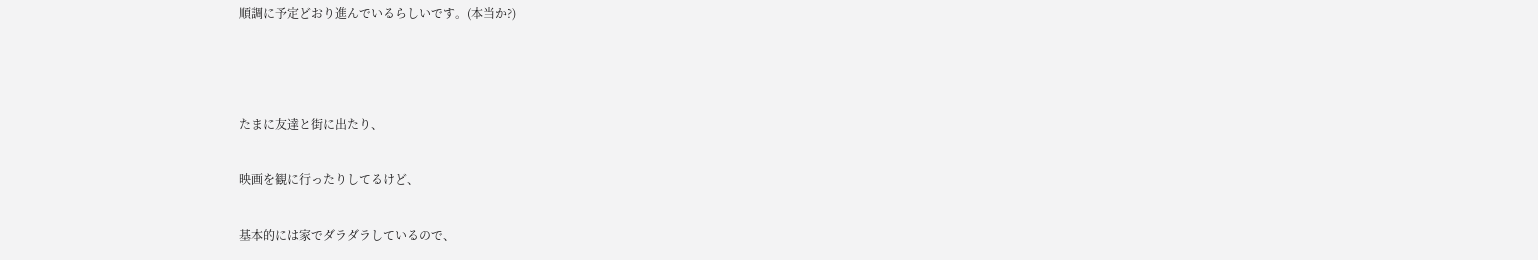順調に予定どおり進んでいるらしいです。(本当か?)



たまに友達と街に出たり、

映画を観に行ったりしてるけど、

基本的には家でダラダラしているので、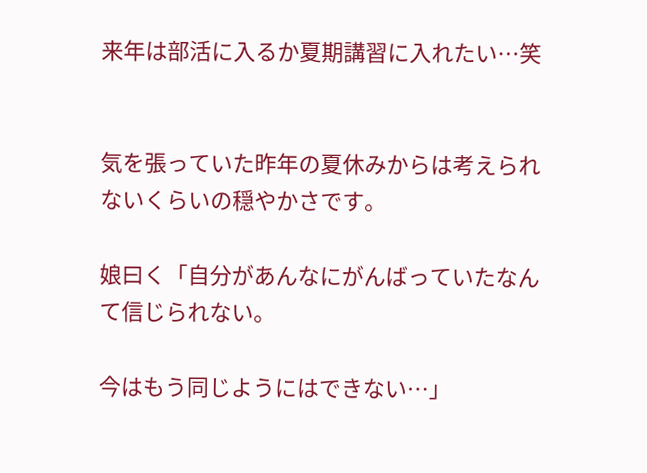来年は部活に入るか夏期講習に入れたい…笑


気を張っていた昨年の夏休みからは考えられないくらいの穏やかさです。

娘曰く「自分があんなにがんばっていたなんて信じられない。

今はもう同じようにはできない…」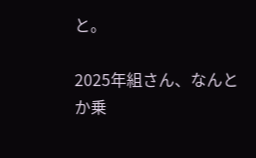と。

2025年組さん、なんとか乗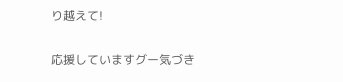り越えて!

応援していますグー気づき